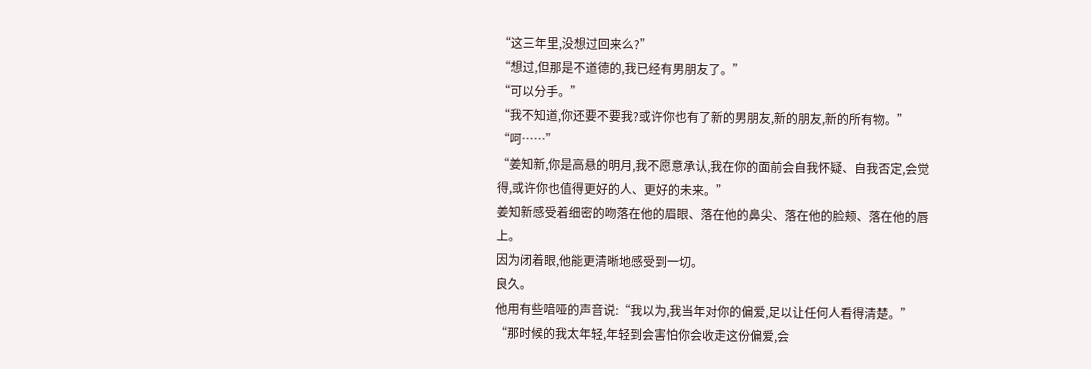“这三年里,没想过回来么?”
“想过,但那是不道德的,我已经有男朋友了。”
“可以分手。”
“我不知道,你还要不要我?或许你也有了新的男朋友,新的朋友,新的所有物。”
“呵……”
“姜知新,你是高悬的明月,我不愿意承认,我在你的面前会自我怀疑、自我否定,会觉得,或许你也值得更好的人、更好的未来。”
姜知新感受着细密的吻落在他的眉眼、落在他的鼻尖、落在他的脸颊、落在他的唇上。
因为闭着眼,他能更清晰地感受到一切。
良久。
他用有些喑哑的声音说:“我以为,我当年对你的偏爱,足以让任何人看得清楚。”
“那时候的我太年轻,年轻到会害怕你会收走这份偏爱,会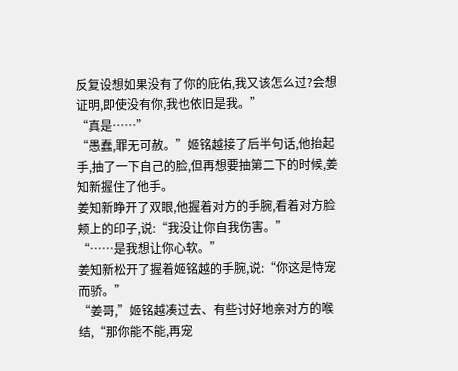反复设想如果没有了你的庇佑,我又该怎么过?会想证明,即使没有你,我也依旧是我。”
“真是……”
“愚蠢,罪无可赦。”姬铭越接了后半句话,他抬起手,抽了一下自己的脸,但再想要抽第二下的时候,姜知新握住了他手。
姜知新睁开了双眼,他握着对方的手腕,看着对方脸颊上的印子,说:“我没让你自我伤害。”
“……是我想让你心软。”
姜知新松开了握着姬铭越的手腕,说:“你这是恃宠而骄。”
“姜哥,”姬铭越凑过去、有些讨好地亲对方的喉结,“那你能不能,再宠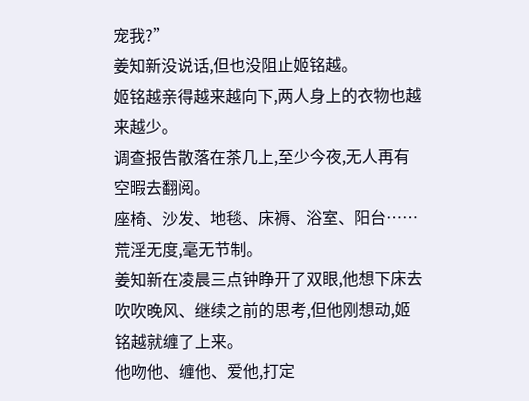宠我?”
姜知新没说话,但也没阻止姬铭越。
姬铭越亲得越来越向下,两人身上的衣物也越来越少。
调查报告散落在茶几上,至少今夜,无人再有空暇去翻阅。
座椅、沙发、地毯、床褥、浴室、阳台……
荒淫无度,毫无节制。
姜知新在凌晨三点钟睁开了双眼,他想下床去吹吹晚风、继续之前的思考,但他刚想动,姬铭越就缠了上来。
他吻他、缠他、爱他,打定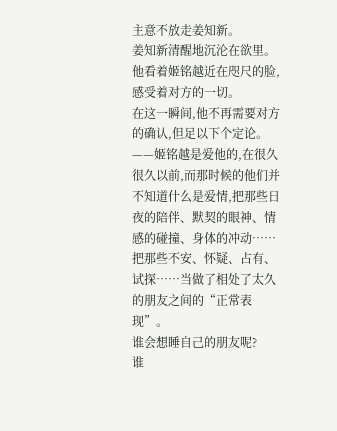主意不放走姜知新。
姜知新清醒地沉沦在欲里。
他看着姬铭越近在咫尺的脸,感受着对方的一切。
在这一瞬间,他不再需要对方的确认,但足以下个定论。
——姬铭越是爱他的,在很久很久以前,而那时候的他们并不知道什么是爱情,把那些日夜的陪伴、默契的眼神、情感的碰撞、身体的冲动……把那些不安、怀疑、占有、试探……当做了相处了太久的朋友之间的“正常表现”。
谁会想睡自己的朋友呢?
谁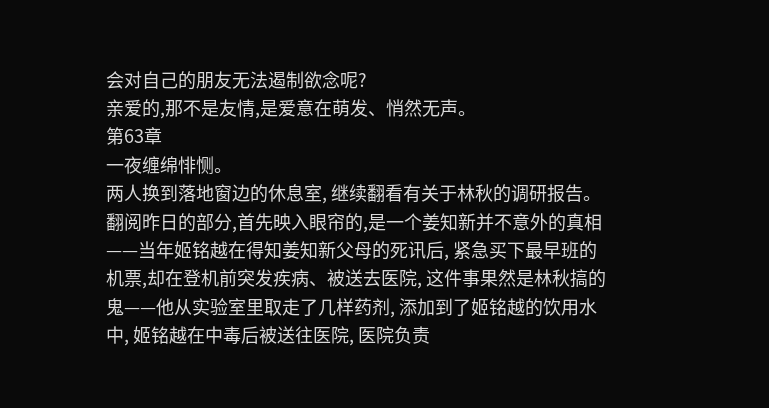会对自己的朋友无法遏制欲念呢?
亲爱的,那不是友情,是爱意在萌发、悄然无声。
第63章
一夜缠绵悱恻。
两人换到落地窗边的休息室, 继续翻看有关于林秋的调研报告。
翻阅昨日的部分,首先映入眼帘的,是一个姜知新并不意外的真相——当年姬铭越在得知姜知新父母的死讯后, 紧急买下最早班的机票,却在登机前突发疾病、被送去医院, 这件事果然是林秋搞的鬼——他从实验室里取走了几样药剂, 添加到了姬铭越的饮用水中, 姬铭越在中毒后被送往医院, 医院负责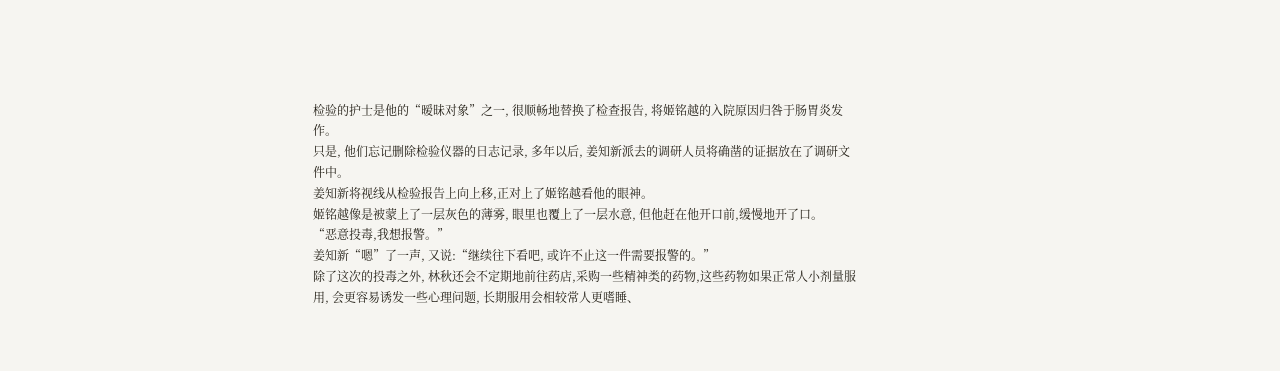检验的护士是他的“暧昧对象”之一, 很顺畅地替换了检查报告, 将姬铭越的入院原因归咎于肠胃炎发作。
只是, 他们忘记删除检验仪器的日志记录, 多年以后, 姜知新派去的调研人员将确凿的证据放在了调研文件中。
姜知新将视线从检验报告上向上移,正对上了姬铭越看他的眼神。
姬铭越像是被蒙上了一层灰色的薄雾, 眼里也覆上了一层水意, 但他赶在他开口前,缓慢地开了口。
“恶意投毒,我想报警。”
姜知新“嗯”了一声, 又说:“继续往下看吧, 或许不止这一件需要报警的。”
除了这次的投毒之外, 林秋还会不定期地前往药店,采购一些精神类的药物,这些药物如果正常人小剂量服用, 会更容易诱发一些心理问题, 长期服用会相较常人更嗜睡、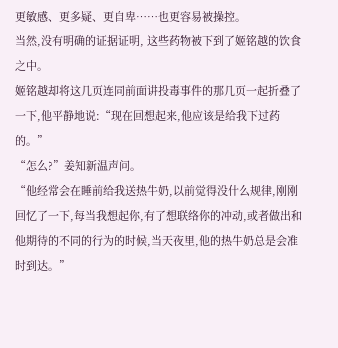更敏感、更多疑、更自卑……也更容易被操控。
当然,没有明确的证据证明, 这些药物被下到了姬铭越的饮食之中。
姬铭越却将这几页连同前面讲投毒事件的那几页一起折叠了一下,他平静地说:“现在回想起来,他应该是给我下过药的。”
“怎么?”姜知新温声问。
“他经常会在睡前给我送热牛奶,以前觉得没什么规律,刚刚回忆了一下,每当我想起你,有了想联络你的冲动,或者做出和他期待的不同的行为的时候,当天夜里,他的热牛奶总是会准时到达。”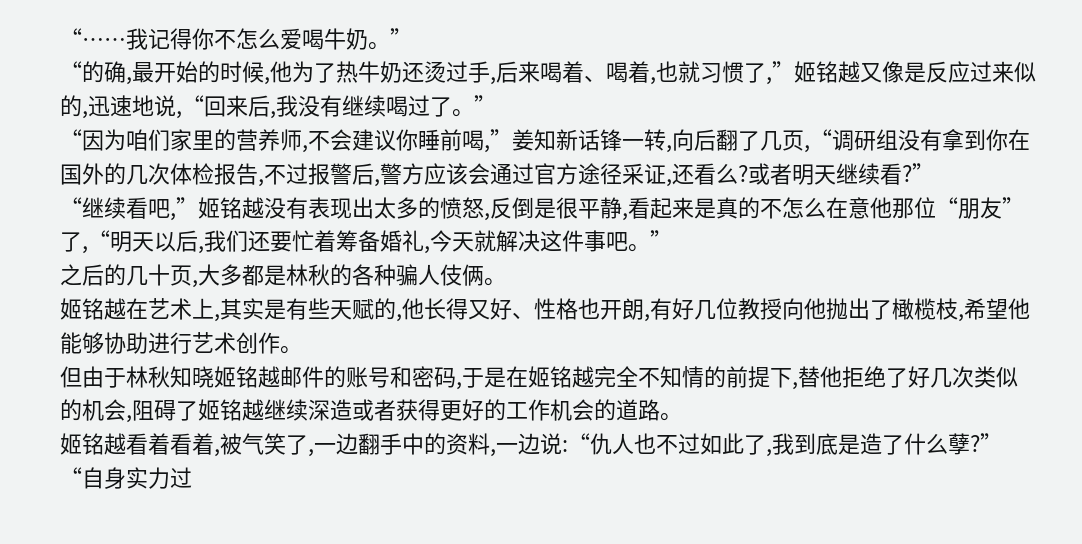“……我记得你不怎么爱喝牛奶。”
“的确,最开始的时候,他为了热牛奶还烫过手,后来喝着、喝着,也就习惯了,”姬铭越又像是反应过来似的,迅速地说,“回来后,我没有继续喝过了。”
“因为咱们家里的营养师,不会建议你睡前喝,”姜知新话锋一转,向后翻了几页,“调研组没有拿到你在国外的几次体检报告,不过报警后,警方应该会通过官方途径采证,还看么?或者明天继续看?”
“继续看吧,”姬铭越没有表现出太多的愤怒,反倒是很平静,看起来是真的不怎么在意他那位“朋友”了,“明天以后,我们还要忙着筹备婚礼,今天就解决这件事吧。”
之后的几十页,大多都是林秋的各种骗人伎俩。
姬铭越在艺术上,其实是有些天赋的,他长得又好、性格也开朗,有好几位教授向他抛出了橄榄枝,希望他能够协助进行艺术创作。
但由于林秋知晓姬铭越邮件的账号和密码,于是在姬铭越完全不知情的前提下,替他拒绝了好几次类似的机会,阻碍了姬铭越继续深造或者获得更好的工作机会的道路。
姬铭越看着看着,被气笑了,一边翻手中的资料,一边说:“仇人也不过如此了,我到底是造了什么孽?”
“自身实力过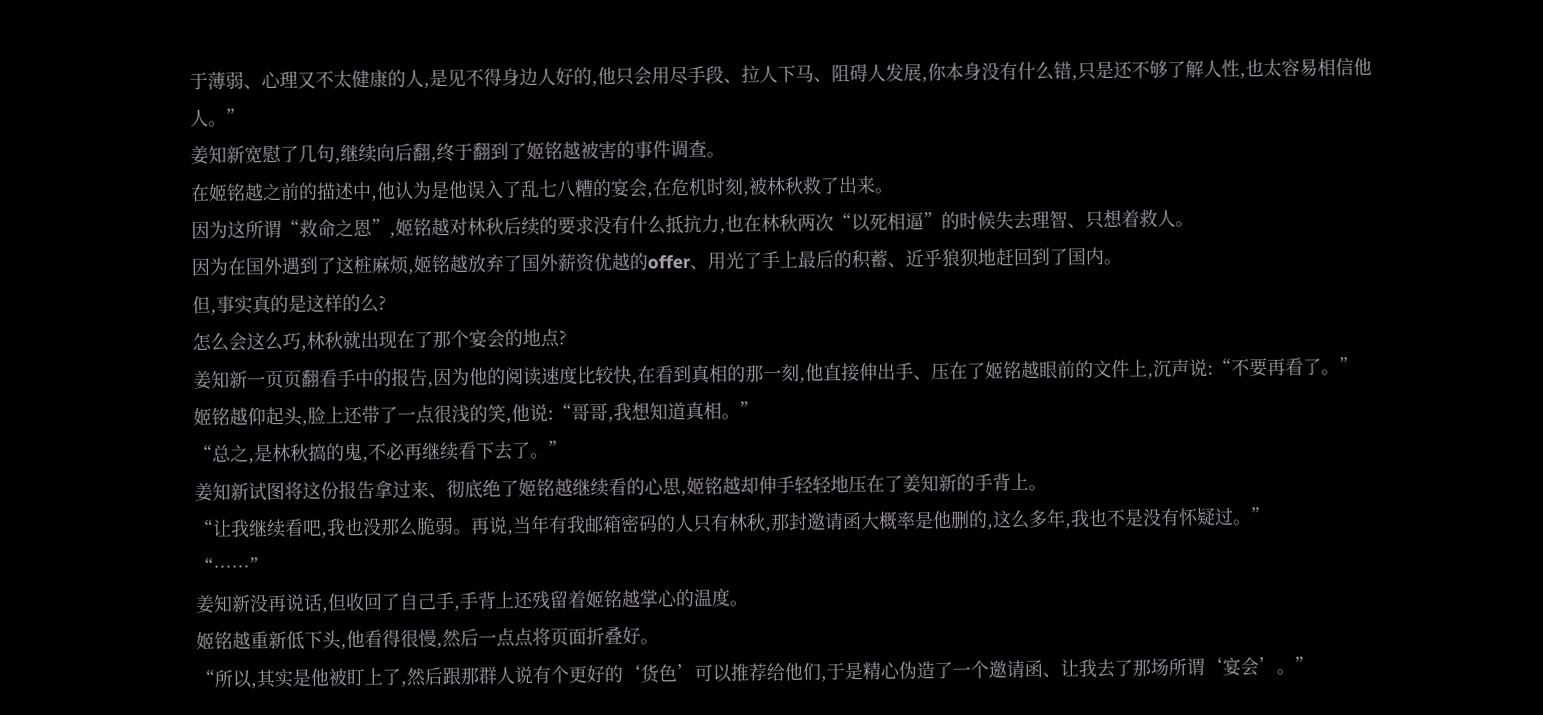于薄弱、心理又不太健康的人,是见不得身边人好的,他只会用尽手段、拉人下马、阻碍人发展,你本身没有什么错,只是还不够了解人性,也太容易相信他人。”
姜知新宽慰了几句,继续向后翻,终于翻到了姬铭越被害的事件调查。
在姬铭越之前的描述中,他认为是他误入了乱七八糟的宴会,在危机时刻,被林秋救了出来。
因为这所谓“救命之恩”,姬铭越对林秋后续的要求没有什么抵抗力,也在林秋两次“以死相逼”的时候失去理智、只想着救人。
因为在国外遇到了这桩麻烦,姬铭越放弃了国外薪资优越的offer、用光了手上最后的积蓄、近乎狼狈地赶回到了国内。
但,事实真的是这样的么?
怎么会这么巧,林秋就出现在了那个宴会的地点?
姜知新一页页翻看手中的报告,因为他的阅读速度比较快,在看到真相的那一刻,他直接伸出手、压在了姬铭越眼前的文件上,沉声说:“不要再看了。”
姬铭越仰起头,脸上还带了一点很浅的笑,他说:“哥哥,我想知道真相。”
“总之,是林秋搞的鬼,不必再继续看下去了。”
姜知新试图将这份报告拿过来、彻底绝了姬铭越继续看的心思,姬铭越却伸手轻轻地压在了姜知新的手背上。
“让我继续看吧,我也没那么脆弱。再说,当年有我邮箱密码的人只有林秋,那封邀请函大概率是他删的,这么多年,我也不是没有怀疑过。”
“……”
姜知新没再说话,但收回了自己手,手背上还残留着姬铭越掌心的温度。
姬铭越重新低下头,他看得很慢,然后一点点将页面折叠好。
“所以,其实是他被盯上了,然后跟那群人说有个更好的‘货色’可以推荐给他们,于是精心伪造了一个邀请函、让我去了那场所谓‘宴会’。”